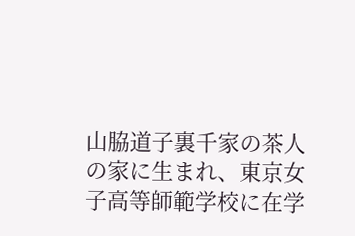山脇道子裏千家の茶人の家に生まれ、東京女子高等師範学校に在学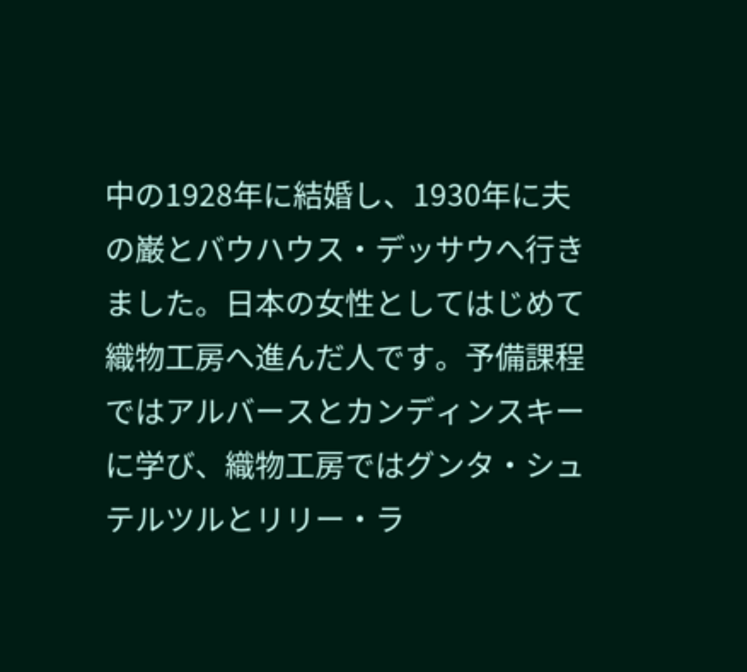中の1928年に結婚し、1930年に夫の巌とバウハウス・デッサウへ行きました。日本の女性としてはじめて織物工房へ進んだ人です。予備課程ではアルバースとカンディンスキーに学び、織物工房ではグンタ・シュテルツルとリリー・ラ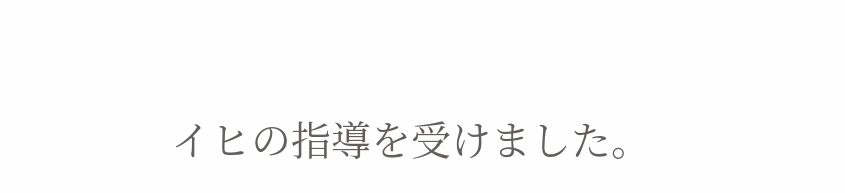イヒの指導を受けました。